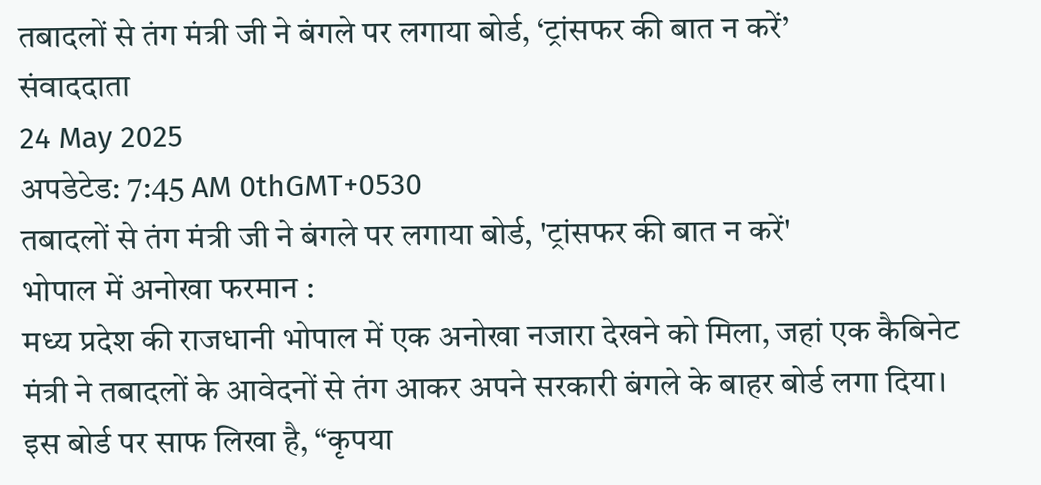तबादलों से तंग मंत्री जी ने बंगले पर लगाया बोर्ड, ‘ट्रांसफर की बात न करें’
संवाददाता
24 May 2025
अपडेटेड: 7:45 AM 0thGMT+0530
तबादलों से तंग मंत्री जी ने बंगले पर लगाया बोर्ड, 'ट्रांसफर की बात न करें'
भोपाल में अनोखा फरमान :
मध्य प्रदेश की राजधानी भोपाल में एक अनोखा नजारा देखने को मिला, जहां एक कैबिनेट मंत्री ने तबादलों के आवेदनों से तंग आकर अपने सरकारी बंगले के बाहर बोर्ड लगा दिया। इस बोर्ड पर साफ लिखा है, “कृपया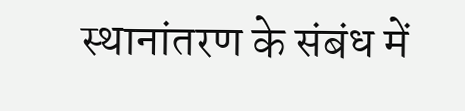स्थानांतरण के संबंध में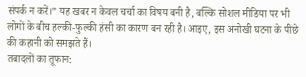संपर्क न करें।” यह खबर न केवल चर्चा का विषय बनी है, बल्कि सोशल मीडिया पर भी लोगों के बीच हल्की-फुल्की हंसी का कारण बन रही है। आइए, इस अनोखी घटना के पीछे की कहानी को समझते हैं।
तबादलों का तूफान: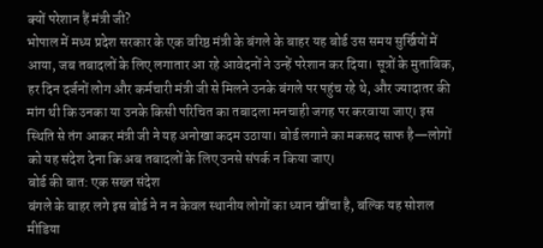क्यों परेशान हैं मंत्री जी?
भोपाल में मध्य प्रदेश सरकार के एक वरिष्ठ मंत्री के बंगले के बाहर यह बोर्ड उस समय सुर्खियों में आया, जब तबादलों के लिए लगातार आ रहे आवेदनों ने उन्हें परेशान कर दिया। सूत्रों के मुताबिक, हर दिन दर्जनों लोग और कर्मचारी मंत्री जी से मिलने उनके बंगले पर पहुंच रहे थे, और ज्यादातर की मांग थी कि उनका या उनके किसी परिचित का तबादला मनचाही जगह पर करवाया जाए। इस स्थिति से तंग आकर मंत्री जी ने यह अनोखा कदम उठाया। बोर्ड लगाने का मकसद साफ है—लोगों को यह संदेश देना कि अब तबादलों के लिए उनसे संपर्क न किया जाए।
बोर्ड की बात: एक सख्त संदेश
बंगले के बाहर लगे इस बोर्ड ने न न केवल स्थानीय लोगों का ध्यान खींचा है, बल्कि यह सोशल मीडिया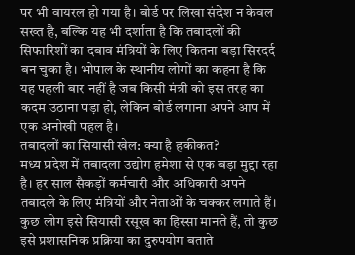पर भी वायरल हो गया है। बोर्ड पर लिखा संदेश न केवल सख्त है, बल्कि यह भी दर्शाता है कि तबादलों की सिफारिशों का दबाव मंत्रियों के लिए कितना बड़ा सिरदर्द बन चुका है। भोपाल के स्थानीय लोगों का कहना है कि यह पहली बार नहीं है जब किसी मंत्री को इस तरह का कदम उठाना पड़ा हो, लेकिन बोर्ड लगाना अपने आप में एक अनोखी पहल है।
तबादलों का सियासी खेल: क्या है हकीकत?
मध्य प्रदेश में तबादला उद्योग हमेशा से एक बड़ा मुद्दा रहा है। हर साल सैकड़ों कर्मचारी और अधिकारी अपने तबादले के लिए मंत्रियों और नेताओं के चक्कर लगाते हैं। कुछ लोग इसे सियासी रसूख का हिस्सा मानते हैं, तो कुछ इसे प्रशासनिक प्रक्रिया का दुरुपयोग बताते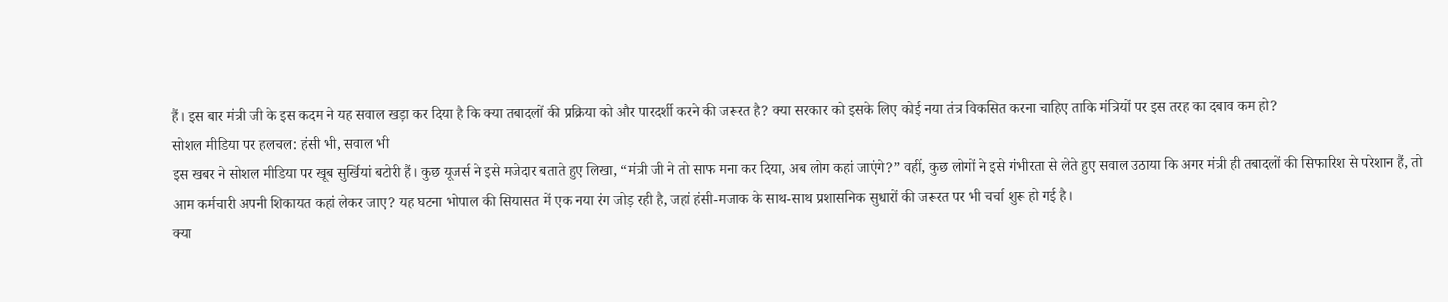हैं। इस बार मंत्री जी के इस कदम ने यह सवाल खड़ा कर दिया है कि क्या तबादलों की प्रक्रिया को और पारदर्शी करने की जरूरत है? क्या सरकार को इसके लिए कोई नया तंत्र विकसित करना चाहिए ताकि मंत्रियों पर इस तरह का दबाव कम हो?
सोशल मीडिया पर हलचल: हंसी भी, सवाल भी
इस खबर ने सोशल मीडिया पर खूब सुर्खियां बटोरी हैं। कुछ यूजर्स ने इसे मजेदार बताते हुए लिखा, “मंत्री जी ने तो साफ मना कर दिया, अब लोग कहां जाएंगे?” वहीं, कुछ लोगों ने इसे गंभीरता से लेते हुए सवाल उठाया कि अगर मंत्री ही तबादलों की सिफारिश से परेशान हैं, तो आम कर्मचारी अपनी शिकायत कहां लेकर जाए? यह घटना भोपाल की सियासत में एक नया रंग जोड़ रही है, जहां हंसी-मजाक के साथ-साथ प्रशासनिक सुधारों की जरूरत पर भी चर्चा शुरू हो गई है।
क्या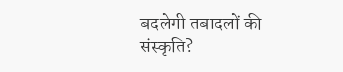बदलेगी तबादलों की संस्कृति?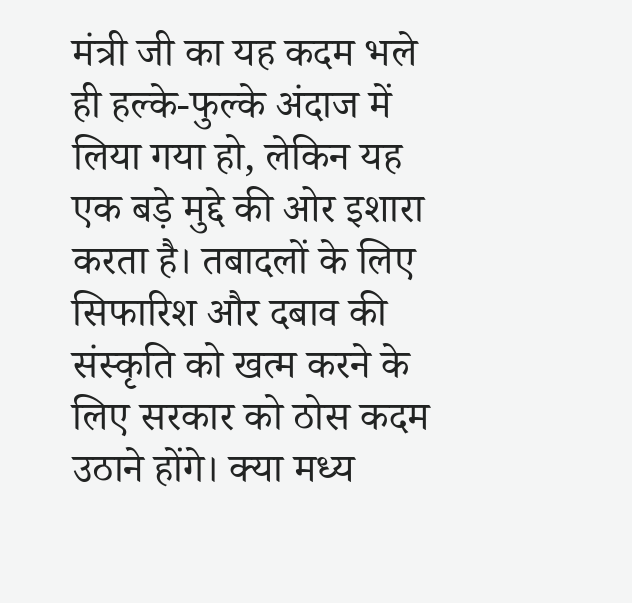मंत्री जी का यह कदम भले ही हल्के-फुल्के अंदाज में लिया गया हो, लेकिन यह एक बड़े मुद्दे की ओर इशारा करता है। तबादलों के लिए सिफारिश और दबाव की संस्कृति को खत्म करने के लिए सरकार को ठोस कदम उठाने होंगे। क्या मध्य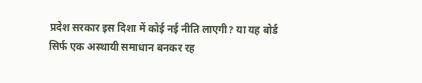प्रदेश सरकार इस दिशा में कोई नई नीति लाएगी? या यह बोर्ड सिर्फ एक अस्थायी समाधान बनकर रह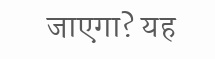जाएगा? यह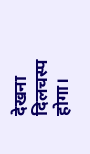देखना दिलचस्प होगा।